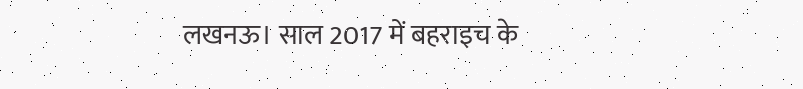लखनऊ। साल 2017 में बहराइच के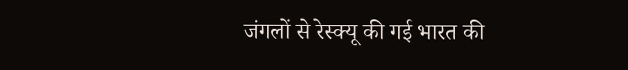जंगलों से रेस्क्यू की गई भारत की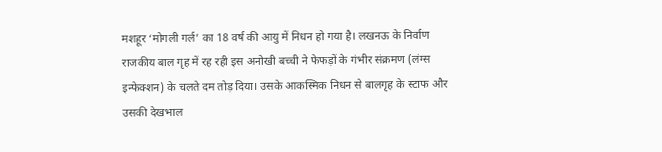मशहूर ‘मोगली गर्ल’ का 18 वर्ष की आयु में निधन हो गया है। लखनऊ के निर्वाण राजकीय बाल गृह में रह रही इस अनोखी बच्ची ने फेफड़ों के गंभीर संक्रमण (लंग्स इन्फेक्शन) के चलते दम तोड़ दिया। उसके आकस्मिक निधन से बालगृह के स्टाफ और उसकी देखभाल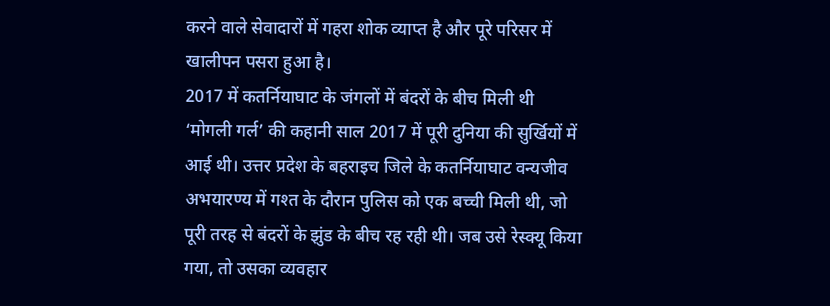करने वाले सेवादारों में गहरा शोक व्याप्त है और पूरे परिसर में खालीपन पसरा हुआ है।
2017 में कतर्नियाघाट के जंगलों में बंदरों के बीच मिली थी
‘मोगली गर्ल’ की कहानी साल 2017 में पूरी दुनिया की सुर्खियों में आई थी। उत्तर प्रदेश के बहराइच जिले के कतर्नियाघाट वन्यजीव अभयारण्य में गश्त के दौरान पुलिस को एक बच्ची मिली थी, जो पूरी तरह से बंदरों के झुंड के बीच रह रही थी। जब उसे रेस्क्यू किया गया, तो उसका व्यवहार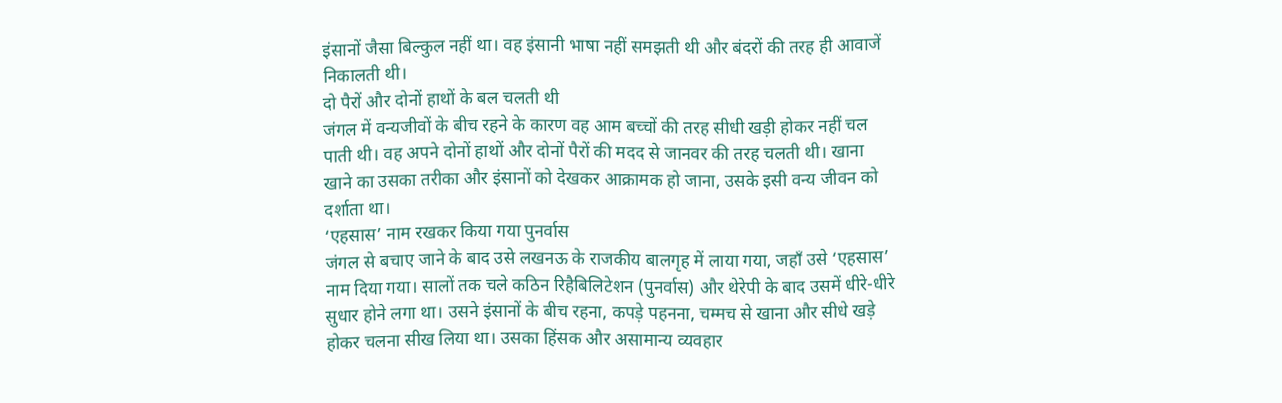इंसानों जैसा बिल्कुल नहीं था। वह इंसानी भाषा नहीं समझती थी और बंदरों की तरह ही आवाजें निकालती थी।
दो पैरों और दोनों हाथों के बल चलती थी
जंगल में वन्यजीवों के बीच रहने के कारण वह आम बच्चों की तरह सीधी खड़ी होकर नहीं चल पाती थी। वह अपने दोनों हाथों और दोनों पैरों की मदद से जानवर की तरह चलती थी। खाना खाने का उसका तरीका और इंसानों को देखकर आक्रामक हो जाना, उसके इसी वन्य जीवन को दर्शाता था।
‘एहसास’ नाम रखकर किया गया पुनर्वास
जंगल से बचाए जाने के बाद उसे लखनऊ के राजकीय बालगृह में लाया गया, जहाँ उसे ‘एहसास’ नाम दिया गया। सालों तक चले कठिन रिहैबिलिटेशन (पुनर्वास) और थेरेपी के बाद उसमें धीरे-धीरे सुधार होने लगा था। उसने इंसानों के बीच रहना, कपड़े पहनना, चम्मच से खाना और सीधे खड़े होकर चलना सीख लिया था। उसका हिंसक और असामान्य व्यवहार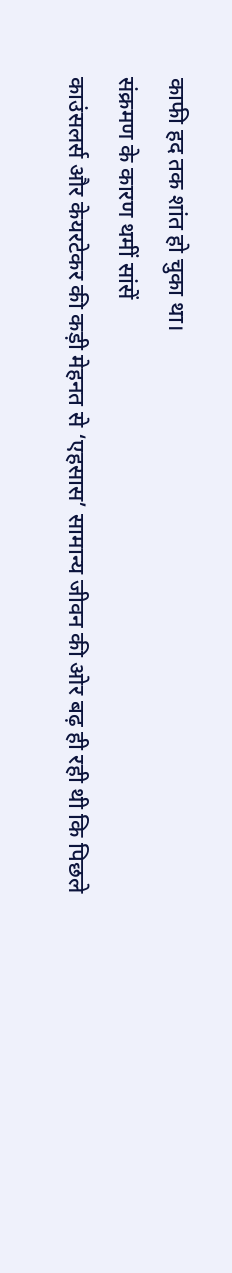काफी हद तक शांत हो चुका था।
संक्रमण के कारण थमीं सांसें
काउंसलर्स और केयरटेकर की कड़ी मेहनत से ‘एहसास’ सामान्य जीवन की ओर बढ़ ही रही थी कि पिछले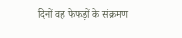दिनों वह फेफड़ों के संक्रमण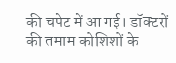की चपेट में आ गई। डॉक्टरों की तमाम कोशिशों के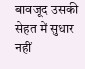बावजूद उसकी सेहत में सुधार नहीं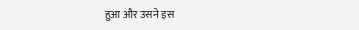हुआ और उसने इस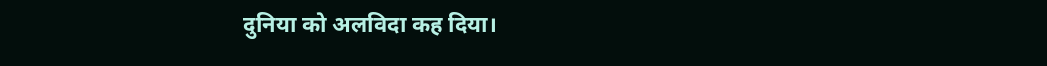दुनिया को अलविदा कह दिया।